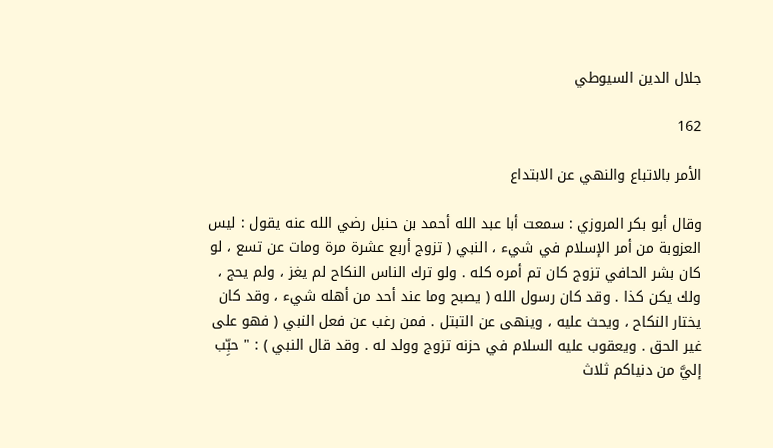جلال الدين السيوطي

162

الأمر بالاتباع والنهي عن الابتداع

وقال أبو بكر المروزي : سمعت أبا عبد الله أحمد بن حنبل رضي الله عنه يقول : ليس العزوبة من أمر الإسلام في شيء ، النبي ( تزوج أربع عشرة مرة ومات عن تسع ، لو كان بشر الحافي تزوج كان تم أمره كله . ولو ترك الناس النكاح لم يغز ، ولم يحج ، ولك يكن كذا . وقد كان رسول الله ( يصبح وما عند أحد من أهله شيء ، وقد كان يختار النكاح ، ويحث عليه ، وينهى عن التبتل . فمن رغب عن فعل النبي ( فهو على غير الحق . ويعقوب عليه السلام في حزنه تزوج وولد له . وقد قال النبي ) : " حبِّب إليَّ من دنياكم ثلاث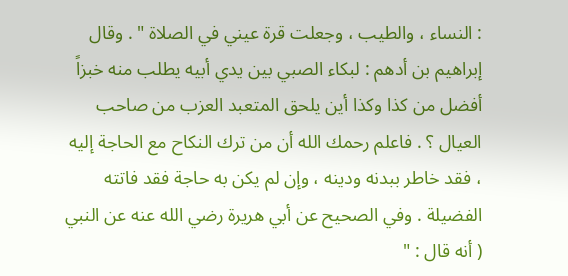: النساء ، والطيب ، وجعلت قرة عيني في الصلاة " . وقال إبراهيم بن أدهم : لبكاء الصبي بين يدي أبيه يطلب منه خبزاً أفضل من كذا وكذا أين يلحق المتعبد العزب من صاحب العيال ؟ . فاعلم رحمك الله أن من ترك النكاح مع الحاجة إليه ، فقد خاطر ببدنه ودينه ، وإن لم يكن به حاجة فقد فاتته الفضيلة . وفي الصحيح عن أبي هريرة رضي الله عنه عن النبي ( أنه قال : "